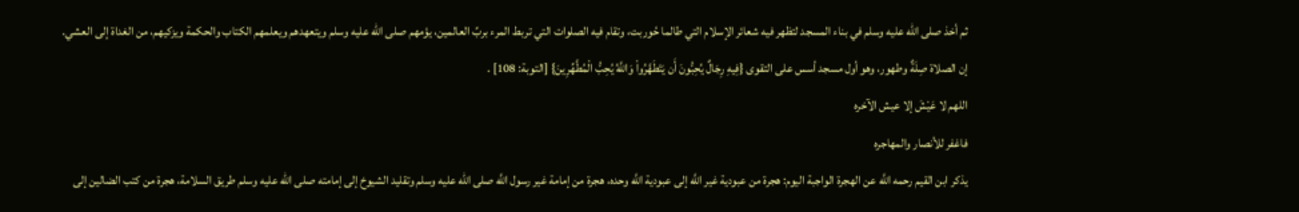ثم أخذ صلى الله عليه وسلم في بناء المسجد لتظهر فيه شعائر الإسلام التي طالما حُوربت، وتقام فيه الصلوات التي تربط المرء بربِّ العالمين، يؤمهم صلى الله عليه وسلم ويتعهدهم ويعلمهم الكتاب والحكمة ويزكيهم، من الغداة إلى العشي.
إن الصلاة صِلَةٌ وطهور، وهو أول مسجد أسس على التقوى {فِيهِ رِجَالٌ يُحِبُّونَ أَن يَتَطَهَّرُواْ وَاللَّهُ يُحِبُّ الْمُطَّهِّرِينَ} [التوبة: 108] .
اللهم لا عَيْشَ إلا عيش الآخره
فاغفر للأنصار والمهاجره
يذكر ابن القيم رحمه اللَّه عن الهجرة الواجبة اليوم: هجرة من عبودية غير اللَّه إلى عبودية اللَّه وحده، هجرة من إمامة غير رسول اللَّه صلى الله عليه وسلم وتقليد الشيوخ إلى إمامته صلى الله عليه وسلم طريق السلامة، هجرة من كتب الضالين إلى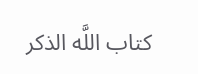كتاب اللَّه الذكر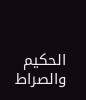الحكيم والصراط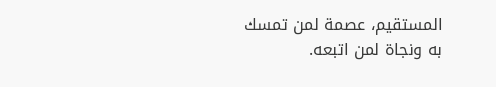المستقيم، عصمة لمن تمسك به ونجاة لمن اتبعه.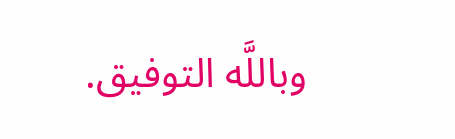وباللَّه التوفيق.